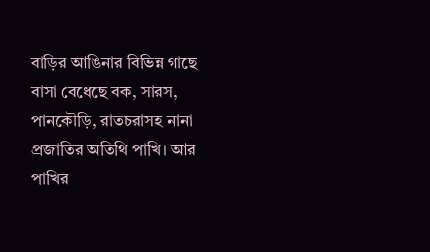বাড়ির আঙিনার বিভিন্ন গাছে বাসা বেধেছে বক, সারস, পানকৌড়ি, রাতচরাসহ নানা প্রজাতির অতিথি পাখি। আর পাখির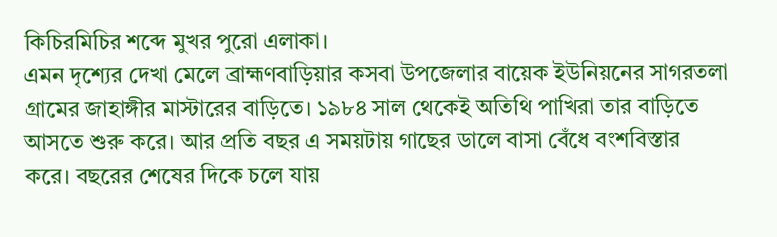কিচিরমিচির শব্দে মুখর পুরো এলাকা।
এমন দৃশ্যের দেখা মেলে ব্রাহ্মণবাড়িয়ার কসবা উপজেলার বায়েক ইউনিয়নের সাগরতলা গ্রামের জাহাঙ্গীর মাস্টারের বাড়িতে। ১৯৮৪ সাল থেকেই অতিথি পাখিরা তার বাড়িতে আসতে শুরু করে। আর প্রতি বছর এ সময়টায় গাছের ডালে বাসা বেঁধে বংশবিস্তার করে। বছরের শেষের দিকে চলে যায়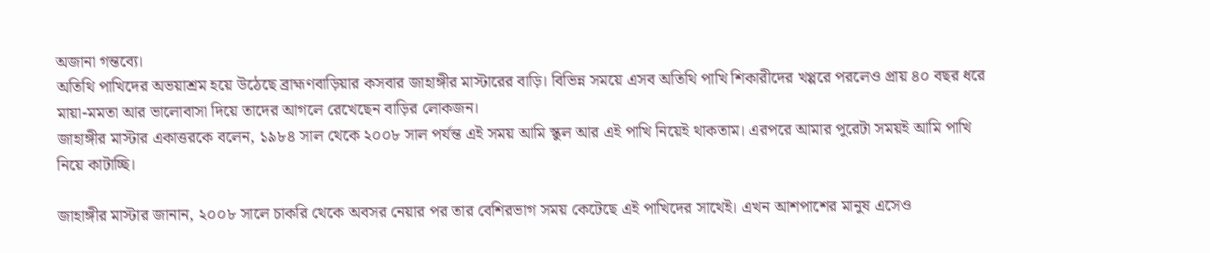অজানা গন্তব্যে।
অতিথি পাখিদের অভয়াশ্রম হয়ে উঠেছে ব্রাহ্মণবাড়িয়ার কসবার জাহাঙ্গীর মাস্টারের বাড়ি। বিভিন্ন সময়ে এসব অতিথি পাখি শিকারীদের খপ্পরে পরলেও প্রায় ৪০ বছর ধরে মায়া-মমতা আর ভালোবাসা দিয়ে তাদের আগলে রেখেছেন বাড়ির লোকজন।
জাহাঙ্গীর মাস্টার একাত্তরকে বলেন, ১৯৮৪ সাল থেকে ২০০৮ সাল পর্যন্ত এই সময় আমি স্কুল আর এই পাখি নিয়েই থাকতাম। এরপরে আমার পুরেটা সময়ই আমি পাখি নিয়ে কাটাচ্ছি।

জাহাঙ্গীর মাস্টার জানান, ২০০৮ সালে চাকরি থেকে অবসর নেয়ার পর তার বেশিরভাগ সময় কেটেছে এই পাখিদের সাথেই। এখন আশপাশের মানুষ এসেও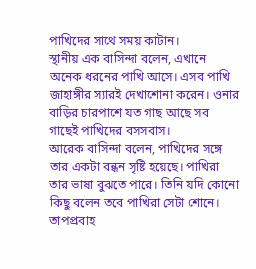পাখিদের সাথে সময় কাটান।
স্থানীয় এক বাসিন্দা বলেন, এখানে অনেক ধরনের পাখি আসে। এসব পাখি জাহাঙ্গীর স্যারই দেখাশোনা করেন। ওনার বাড়ির চারপাশে যত গাছ আছে সব গাছেই পাখিদের বসসবাস।
আরেক বাসিন্দা বলেন, পাখিদের সঙ্গে তার একটা বন্ধন সৃষ্টি হয়েছে। পাখিরা তার ভাষা বুঝতে পারে। তিনি যদি কোনো কিছু বলেন তবে পাখিরা সেটা শোনে।
তাপপ্রবাহ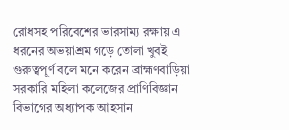রোধসহ পরিবেশের ভারসাম্য রক্ষায় এ ধরনের অভয়াশ্রম গড়ে তোলা খুবই গুরুত্বপূর্ণ বলে মনে করেন ব্রাহ্মণবাড়িয়া সরকারি মহিলা কলেজের প্রাণিবিজ্ঞান বিভাগের অধ্যাপক আহসান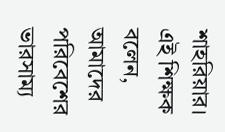শাহরিয়ার।
এই শিক্ষক বলেন, আমাদের পরিবেশের ভারসাম্য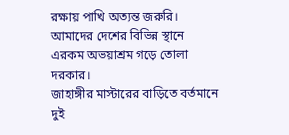রক্ষায় পাখি অত্যন্ত জরুরি। আমাদের দেশের বিভিন্ন স্থানে এরকম অভয়াশ্রম গড়ে তোলা দরকার।
জাহাঙ্গীর মাস্টারের বাড়িতে বর্তমানে দুই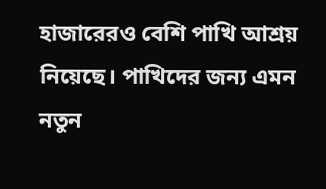হাজারেরও বেশি পাখি আশ্রয় নিয়েছে। পাখিদের জন্য এমন নতুন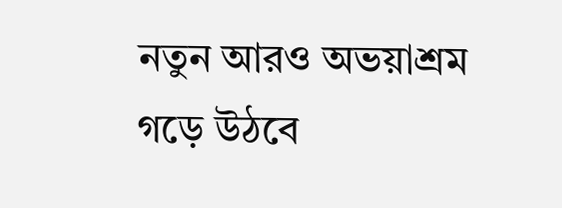নতুন আরও অভয়াশ্রম গড়ে উঠবে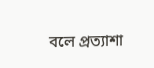বলে প্রত্যাশা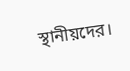স্থানীয়দের।